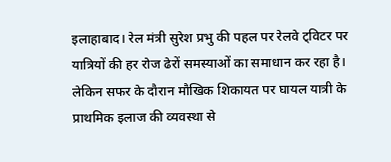इलाहाबाद। रेल मंत्री सुरेश प्रभु की पहल पर रेलवे ट्विटर पर यात्रियों की हर रोज ढेरों समस्याओं का समाधान कर रहा है। लेकिन सफर के दौरान मौखिक शिकायत पर घायल यात्री के प्राथमिक इलाज की व्यवस्था से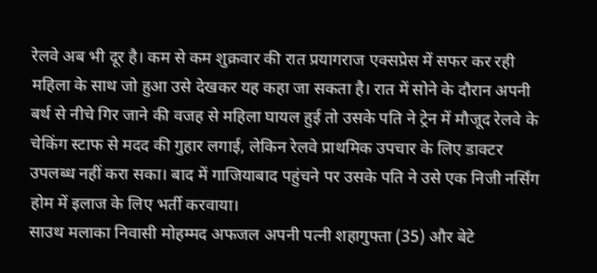रेलवे अब भी दूर है। कम से कम शुक्रवार की रात प्रयागराज एक्सप्रेस में सफर कर रही महिला के साथ जो हुआ उसे देखकर यह कहा जा सकता है। रात में सोने के दौरान अपनी बर्थ से नीचे गिर जाने की वजह से महिला घायल हुई तो उसके पति ने ट्रेन में मौजूद रेलवे के चेकिंग स्टाफ से मदद की गुहार लगाई, लेकिन रेलवे प्राथमिक उपचार के लिए डाक्टर उपलब्ध नहीं करा सका। बाद में गाजियाबाद पहुंचने पर उसके पति ने उसे एक निजी नर्सिंग होम में इलाज के लिए भर्ती करवाया।
साउथ मलाका निवासी मोहम्मद अफजल अपनी पत्नी शहागुफ्ता (35) और बेटे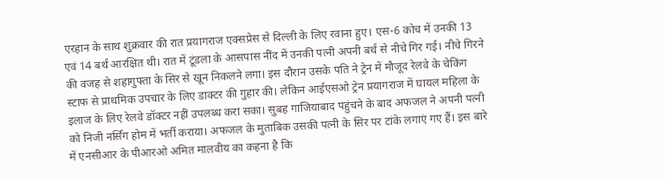एरहान के साथ शुक्रवार की रात प्रयागराज एक्सप्रेस से दिल्ली के लिए रवाना हुए। एस-6 कोच में उनकी 13 एवं 14 बर्थ आरक्षित थी। रात में टूंडला के आसपास नींद में उनकी पत्नी अपनी बर्थ से नीचे गिर गई। नीचे गिरने की वजह से शहागुफ्ता के सिर से खून निकलने लगा। इस दौरान उसके पति ने ट्रेन में मौजूद रेलवे के चेकिंग स्टाफ से प्राथमिक उपचार के लिए डाक्टर की गुहार की। लेकिन आईएसओ ट्रेन प्रयागराज में घायल महिला के इलाज के लिए रेलवे डॉक्टर नहीं उपलब्ध करा सका। सुबह गाजियाबाद पहुंचने के बाद अफजल ने अपनी पत्नी को निजी नर्सिंग होम में भर्ती कराया। अफजल के मुताबिक उसकी पत्नी के सिर पर टांके लगाएं गए हैं। इस बारे में एनसीआर के पीआरओ अमित मालवीय का कहना है कि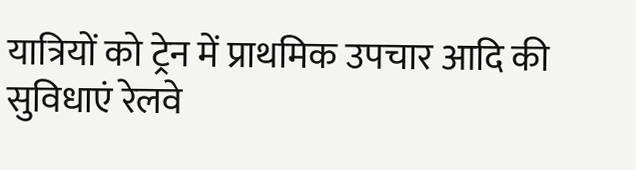यात्रियों को ट्रेन में प्राथमिक उपचार आदि की सुविधाएं रेलवे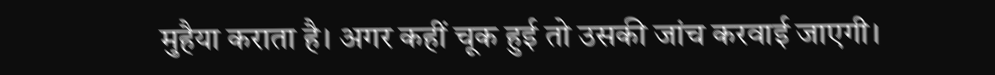मुहैया कराता है। अगर कहीं चूक हुई तो उसकी जांच करवाई जाएगी।